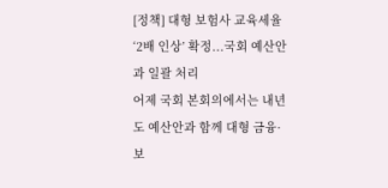[정책] 대형 보험사 교육세율 ‘2배 인상’ 확정...국회 예산안과 일괄 처리
어제 국회 본회의에서는 내년도 예산안과 함께 대형 금융·보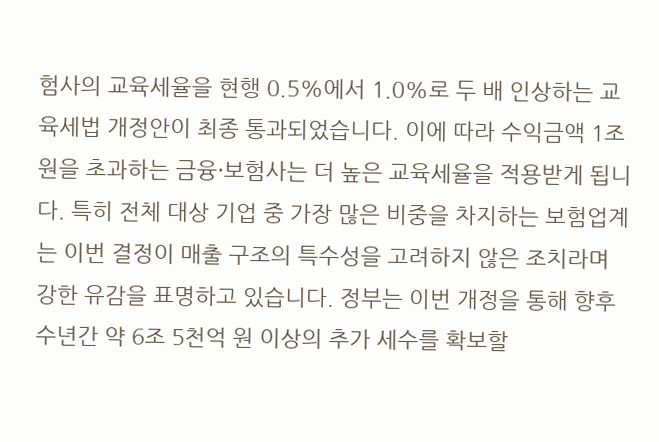험사의 교육세율을 현행 0.5%에서 1.0%로 두 배 인상하는 교육세법 개정안이 최종 통과되었습니다. 이에 따라 수익금액 1조 원을 초과하는 금융·보험사는 더 높은 교육세율을 적용받게 됩니다. 특히 전체 대상 기업 중 가장 많은 비중을 차지하는 보험업계는 이번 결정이 매출 구조의 특수성을 고려하지 않은 조치라며 강한 유감을 표명하고 있습니다. 정부는 이번 개정을 통해 향후 수년간 약 6조 5천억 원 이상의 추가 세수를 확보할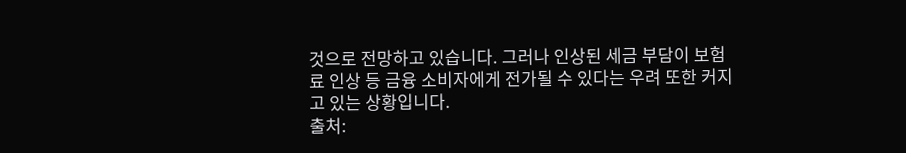것으로 전망하고 있습니다. 그러나 인상된 세금 부담이 보험료 인상 등 금융 소비자에게 전가될 수 있다는 우려 또한 커지고 있는 상황입니다.
출처: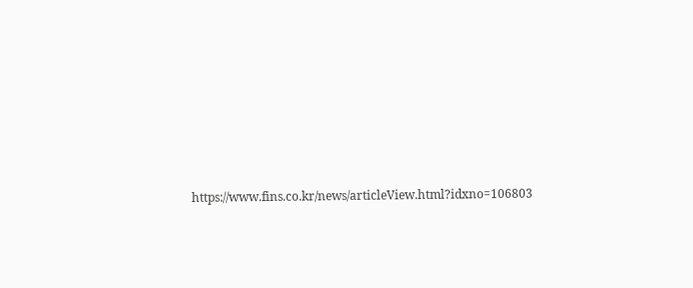https://www.fins.co.kr/news/articleView.html?idxno=106803